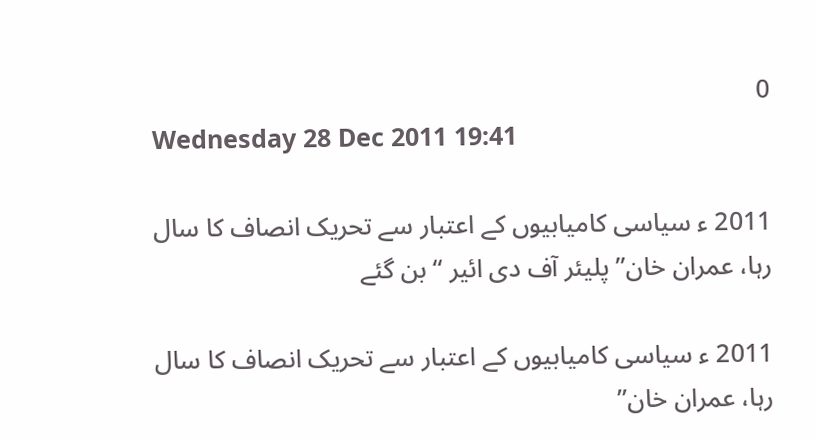0
Wednesday 28 Dec 2011 19:41

2011 ء سیاسی کامیابیوں کے اعتبار سے تحریک انصاف کا سال رہا، عمران خان’’ پلیئر آف دی ائیر ‘‘ بن گئے

2011 ء سیاسی کامیابیوں کے اعتبار سے تحریک انصاف کا سال رہا، عمران خان’’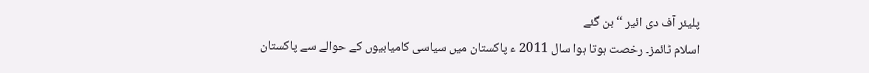پلیئر آف دی ائیر ‘‘ بن گئے
اسلام ٹائمز۔ رخصت ہوتا ہوا سال 2011 ء پاکستان میں سیاسی کامیابیوں کے حوالے سے پاکستان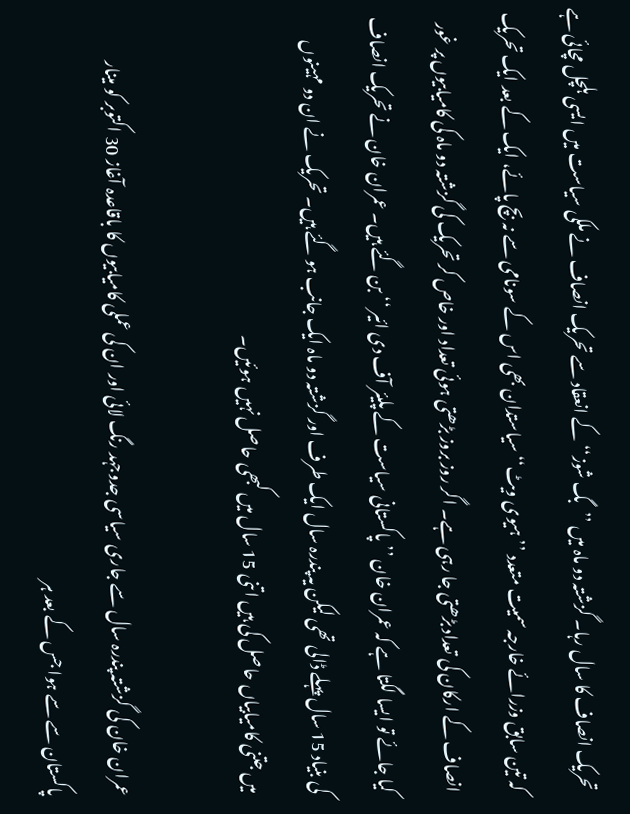تحریک انصاف کا سال رہا۔ گزشتہ دو ماہ میں ’’بگ شوز‘‘ کے انعقاد سے تحریک انصاف نے ملکی سیاست میں ایسی ہلچل مچائی ہے کہ تین سابق وزرائے خارجہ سمیت متعدد ’’ہیوی ویٹ‘‘ سیاستدان بھی اس کے سونامی سے نہ بچ پائے، ایک کے بعد ایک تحریک انصاف کے ارکان کی تعداد بڑھتی جا رہی ہے۔ اگر روز بروز بڑھتی ہوئی تعداد اور خاص کر تحریک کی گزشتہ دو ماہ کی کامیابیوں پر غور کیا جائے تو ایسا لگتا ہے کہ عمران خان ’’پاکستانی سیاست کے پلیئر آف دی ائیر ‘‘ بن گئے ہیں۔ عمران خان نے تحریک انصاف کی بنیاد 15 سال پہلے ڈالی تھی لیکن یہ پندرہ سال ایک طرف اور گزشتہ دو ماہ ایک جانب ہو گئے ہیں۔ تحریک نے ان دو مہینوں میں جتنی کامیابیاں حاصل کی ہیں اتنی 15 سال میں کبھی حاصل نہیں ہوئیں۔

عمران خان کی گزشتہ پندرہ سال سے جاری سیاسی جدوجہد رنگ لائی اور ان کی عملی کامیابیوں کا باقاعدہ آغاز 30 اکتوبر کو مینار پاکستان سے سے ہوا جس کے بعد ہر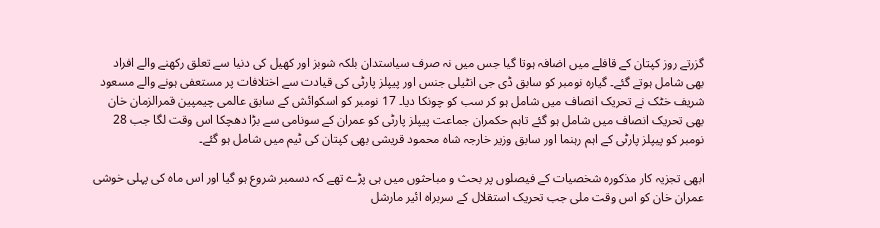گزرتے روز کپتان کے قافلے میں اضافہ ہوتا گیا جس میں نہ صرف سیاستدان بلکہ شوبز اور کھیل کی دنیا سے تعلق رکھنے والے افراد بھی شامل ہوتے گئے۔ گیارہ نومبر کو سابق ڈی جی انٹیلی جنس اور پیپلز پارٹی کی قیادت سے اختلافات پر مستعفی ہونے والے مسعود شریف خٹک نے تحریک انصاف میں شامل ہو کر سب کو چونکا دیا۔ 17 نومبر کو اسکوائش کے سابق عالمی چیمپین قمرالزمان خان بھی تحریک انصاف میں شامل ہو گئے تاہم حکمران جماعت پیپلز پارٹی کو عمران کے سونامی سے بڑا دھچکا اس وقت لگا جب 28 نومبر کو پیپلز پارٹی کے اہم رہنما اور سابق وزیر خارجہ شاہ محمود قریشی بھی کپتان کی ٹیم میں شامل ہو گئے۔

ابھی تجزیہ کار مذکورہ شخصیات کے فیصلوں پر بحث و مباحثوں میں ہی پڑے تھے کہ دسمبر شروع ہو گیا اور اس ماہ کی پہلی خوشی عمران خان کو اس وقت ملی جب تحریک استقلال کے سربراہ ائیر مارشل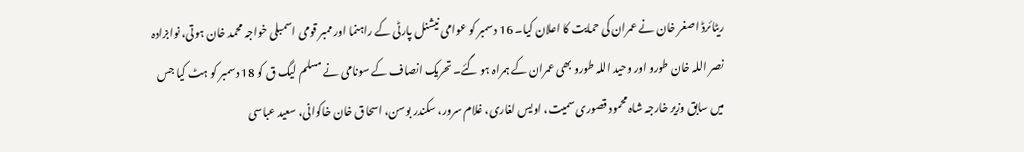ریٹائرڈ اصغر خان نے عمران کی حمایت کا اعلان کیا۔ 16 دسمبر کو عوامی نیشنل پارٹی کے راہنما اور ممبر قومی اسمبلی خواجہ محمد خان ہوتی، نوابزادہ نصر اللہ خان طورو اور وحید اللہ طورو بھی عمران کے ہمراہ ہو گئے۔ تحریک انصاف کے سونامی نے مسلم لیگ ق کو 18 دسمبر کو ہٹ کیا جس میں سابق وزیر خارجہ شاہ محمود قصوری سمیت، اویس لغاری، غلام سرور، سکندر بوسن، اسحاق خان خاکوانی، سعید عباسی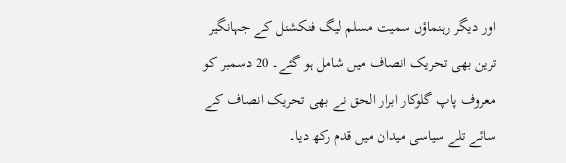اور دیگر رہنماؤں سمیت مسلم لیگ فنکشنل کے جہانگیر ترین بھی تحریک انصاف میں شامل ہو گئے۔ 20 دسمبر کو معروف پاپ گلوکار ابرار الحق نے بھی تحریک انصاف کے سائے تلے سیاسی میدان میں قدم رکھ دیا۔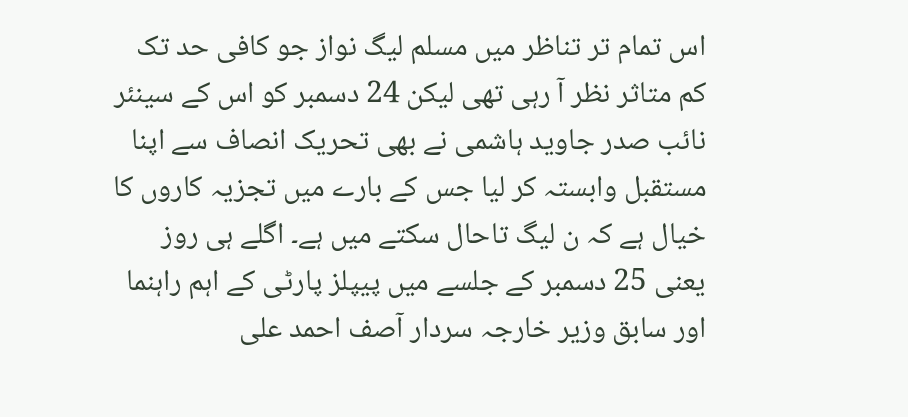اس تمام تر تناظر میں مسلم لیگ نواز جو کافی حد تک کم متاثر نظر آ رہی تھی لیکن 24 دسمبر کو اس کے سینئر نائب صدر جاوید ہاشمی نے بھی تحریک انصاف سے اپنا مستقبل وابستہ کر لیا جس کے بارے میں تجزیہ کاروں کا خیال ہے کہ ن لیگ تاحال سکتے میں ہے۔ اگلے ہی روز یعنی 25 دسمبر کے جلسے میں پیپلز پارٹی کے اہم راہنما اور سابق وزیر خارجہ سردار آصف احمد علی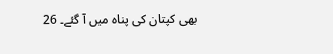بھی کپتان کی پناہ میں آ گئے۔ 26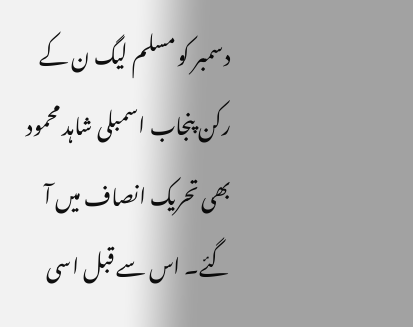دسمبر کو مسلم لیگ ن کے رکن پنجاب اسمبلی شاہد محمود بھی تحریک انصاف میں آ گئے۔ اس سے قبل اسی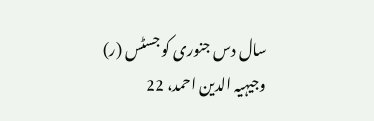سال دس جنوری کو جسٹس (ر) وجیہیہ الدین احمد، 22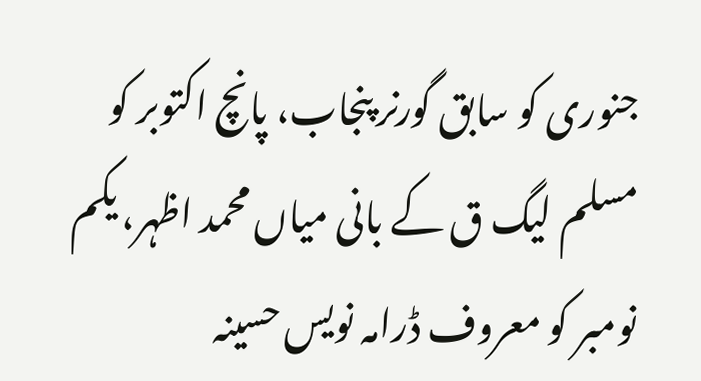جنوری کو سابق گورنر پنجاب، پانچ اکتوبر کو مسلم لیگ ق کے بانی میاں محمد اظہر، یکم نومبر کو معروف ڈرامہ نویس حسینہ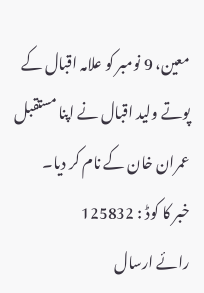معین، 9 نومبر کو علامہ اقبال کے پوتے ولید اقبال نے اپنا مستقبل عمران خان کے نام کر دیا۔
خبر کا کوڈ : 125832
رائے ارسال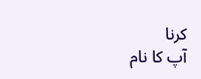کرنا
آپ کا نام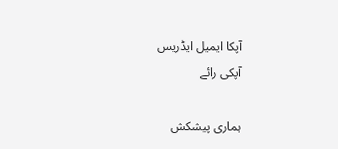آپکا ایمیل ایڈریس
آپکی رائے

ہماری پیشکش